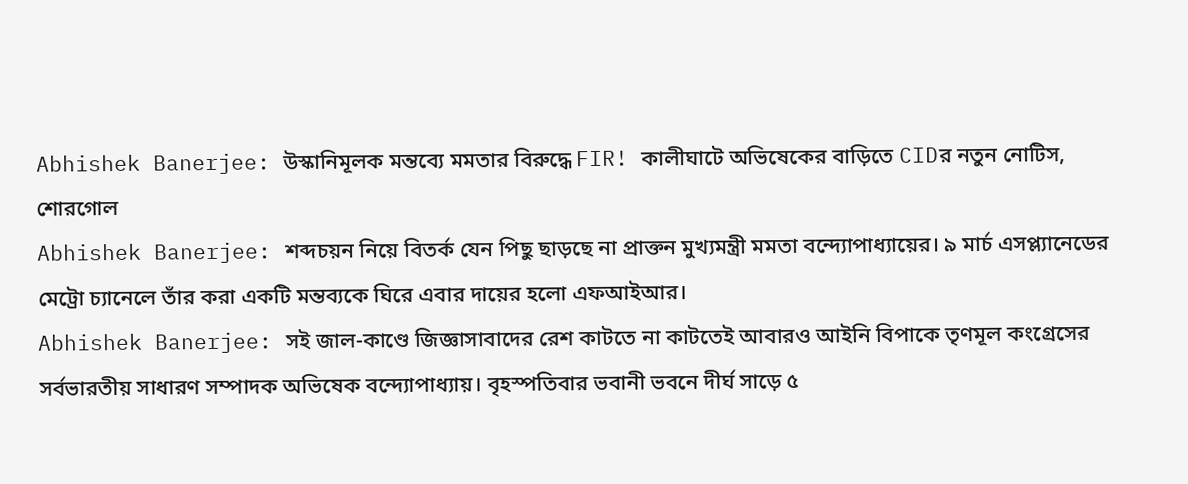Abhishek Banerjee: উস্কানিমূলক মন্তব্যে মমতার বিরুদ্ধে FIR! কালীঘাটে অভিষেকের বাড়িতে CIDর নতুন নোটিস, শোরগোল
Abhishek Banerjee: শব্দচয়ন নিয়ে বিতর্ক যেন পিছু ছাড়ছে না প্রাক্তন মুখ্যমন্ত্রী মমতা বন্দ্যোপাধ্যায়ের। ৯ মার্চ এসপ্ল্যানেডের মেট্রো চ্যানেলে তাঁর করা একটি মন্তব্যকে ঘিরে এবার দায়ের হলো এফআইআর।
Abhishek Banerjee: সই জাল-কাণ্ডে জিজ্ঞাসাবাদের রেশ কাটতে না কাটতেই আবারও আইনি বিপাকে তৃণমূল কংগ্রেসের সর্বভারতীয় সাধারণ সম্পাদক অভিষেক বন্দ্যোপাধ্যায়। বৃহস্পতিবার ভবানী ভবনে দীর্ঘ সাড়ে ৫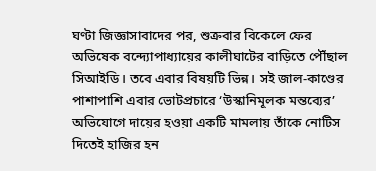ঘণ্টা জিজ্ঞাসাবাদের পর, শুক্রবার বিকেলে ফের অভিষেক বন্দ্যোপাধ্যায়ের কালীঘাটের বাড়িতে পৌঁছাল সিআইডি। তবে এবার বিষয়টি ভিন্ন। সই জাল-কাণ্ডের পাশাপাশি এবার ভোটপ্রচারে ‘উস্কানিমূলক মন্তব্যের’ অভিযোগে দায়ের হওয়া একটি মামলায় তাঁকে নোটিস দিতেই হাজির হন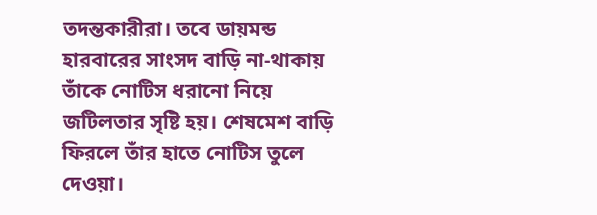তদন্তকারীরা। তবে ডায়মন্ড হারবারের সাংসদ বাড়ি না-থাকায় তাঁকে নোটিস ধরানো নিয়ে জটিলতার সৃষ্টি হয়। শেষমেশ বাড়ি ফিরলে তাঁর হাতে নোটিস তুলে দেওয়া।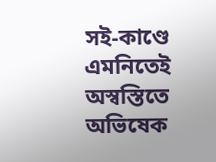সই-কাণ্ডে এমনিতেই অস্বস্তিতে অভিষেক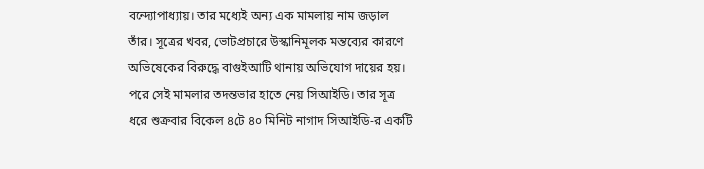বন্দ্যোপাধ্যায়। তার মধ্যেই অন্য এক মামলায় নাম জড়াল তাঁর। সূত্রের খবর, ভোটপ্রচারে উস্কানিমূলক মন্তব্যের কারণে অভিষেকের বিরুদ্ধে বাগুইআটি থানায় অভিযোগ দায়ের হয়। পরে সেই মামলার তদন্তভার হাতে নেয় সিআইডি। তার সূত্র ধরে শুক্রবার বিকেল ৪টে ৪০ মিনিট নাগাদ সিআইডি-র একটি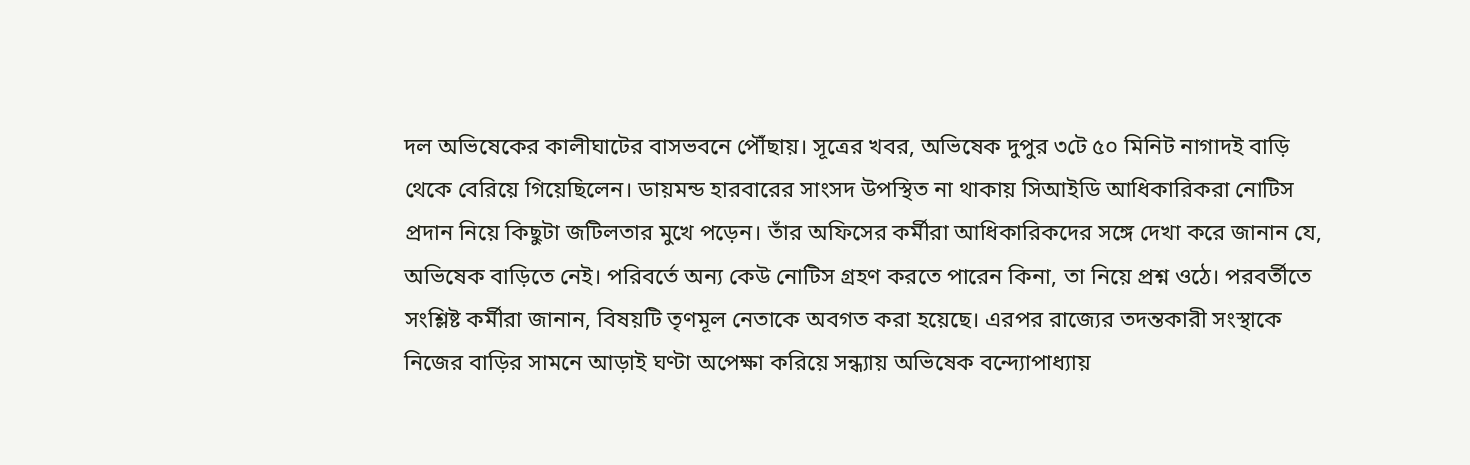দল অভিষেকের কালীঘাটের বাসভবনে পৌঁছায়। সূত্রের খবর, অভিষেক দুপুর ৩টে ৫০ মিনিট নাগাদই বাড়ি থেকে বেরিয়ে গিয়েছিলেন। ডায়মন্ড হারবারের সাংসদ উপস্থিত না থাকায় সিআইডি আধিকারিকরা নোটিস প্রদান নিয়ে কিছুটা জটিলতার মুখে পড়েন। তাঁর অফিসের কর্মীরা আধিকারিকদের সঙ্গে দেখা করে জানান যে, অভিষেক বাড়িতে নেই। পরিবর্তে অন্য কেউ নোটিস গ্রহণ করতে পারেন কিনা, তা নিয়ে প্রশ্ন ওঠে। পরবর্তীতে সংশ্লিষ্ট কর্মীরা জানান, বিষয়টি তৃণমূল নেতাকে অবগত করা হয়েছে। এরপর রাজ্যের তদন্তকারী সংস্থাকে নিজের বাড়ির সামনে আড়াই ঘণ্টা অপেক্ষা করিয়ে সন্ধ্যায় অভিষেক বন্দ্যোপাধ্যায়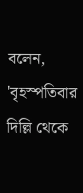বলেন, 'বৃহস্পতিবার দিল্লি থেকে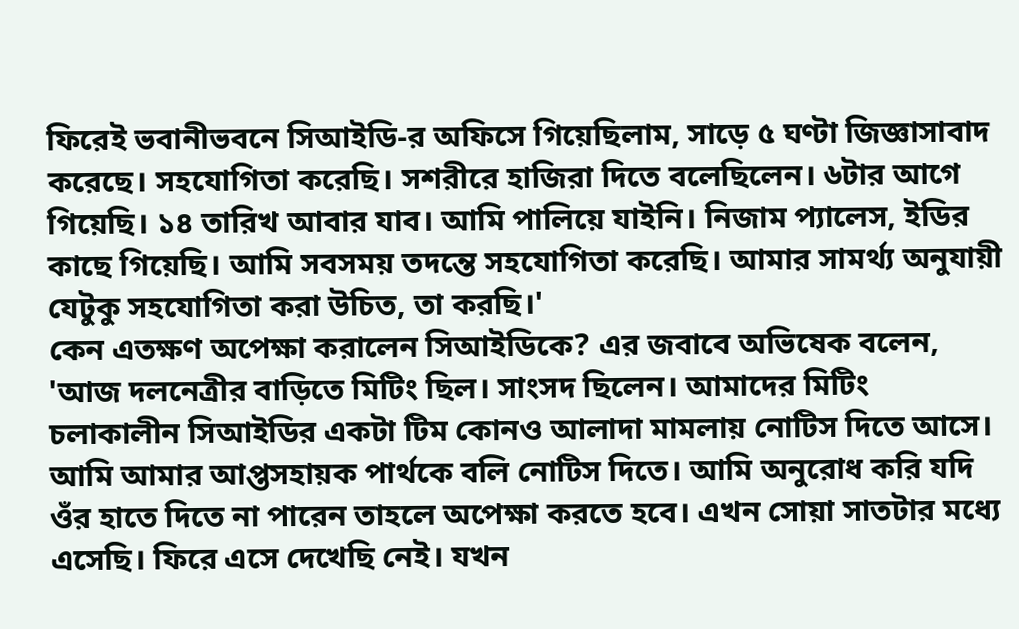ফিরেই ভবানীভবনে সিআইডি-র অফিসে গিয়েছিলাম, সাড়ে ৫ ঘণ্টা জিজ্ঞাসাবাদ করেছে। সহযোগিতা করেছি। সশরীরে হাজিরা দিতে বলেছিলেন। ৬টার আগে গিয়েছি। ১৪ তারিখ আবার যাব। আমি পালিয়ে যাইনি। নিজাম প্যালেস, ইডির কাছে গিয়েছি। আমি সবসময় তদন্তে সহযোগিতা করেছি। আমার সামর্থ্য অনুযায়ী যেটুকু সহযোগিতা করা উচিত, তা করছি।'
কেন এতক্ষণ অপেক্ষা করালেন সিআইডিকে? এর জবাবে অভিষেক বলেন, 'আজ দলনেত্রীর বাড়িতে মিটিং ছিল। সাংসদ ছিলেন। আমাদের মিটিং চলাকালীন সিআইডির একটা টিম কোনও আলাদা মামলায় নোটিস দিতে আসে। আমি আমার আপ্তসহায়ক পার্থকে বলি নোটিস দিতে। আমি অনুরোধ করি যদি ওঁর হাতে দিতে না পারেন তাহলে অপেক্ষা করতে হবে। এখন সোয়া সাতটার মধ্যে এসেছি। ফিরে এসে দেখেছি নেই। যখন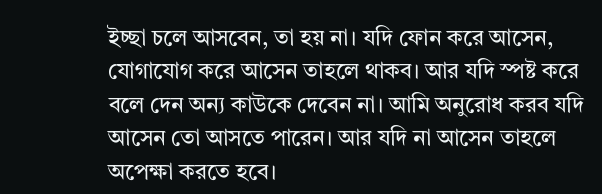ইচ্ছা চলে আসবেন, তা হয় না। যদি ফোন করে আসেন, যোগাযোগ করে আসেন তাহলে থাকব। আর যদি স্পষ্ট করে বলে দেন অন্য কাউকে দেবেন না। আমি অনুরোধ করব যদি আসেন তো আসতে পারেন। আর যদি না আসেন তাহলে অপেক্ষা করতে হবে।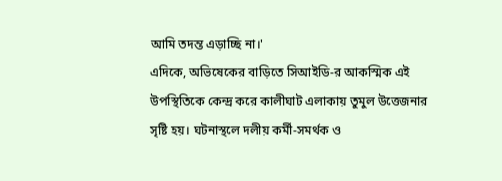আমি তদন্ত এড়াচ্ছি না।'
এদিকে, অভিষেকের বাড়িতে সিআইডি-র আকস্মিক এই উপস্থিতিকে কেন্দ্র করে কালীঘাট এলাকায় তুমুল উত্তেজনার সৃষ্টি হয়। ঘটনাস্থলে দলীয় কর্মী-সমর্থক ও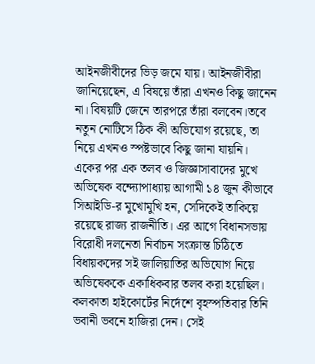আইনজীবীদের ভিড় জমে যায়। আইনজীবীরা জানিয়েছেন, এ বিষয়ে তাঁরা এখনও কিছু জানেন না। বিষয়টি জেনে তারপরে তাঁরা বলবেন।তবে নতুন নোটিসে ঠিক কী অভিযোগ রয়েছে, তা নিয়ে এখনও স্পষ্টভাবে কিছু জানা যায়নি। একের পর এক তলব ও জিজ্ঞাসাবাদের মুখে অভিষেক বন্দ্যোপাধ্যায় আগামী ১৪ জুন কীভাবে সিআইডি-র মুখোমুখি হন, সেদিকেই তাকিয়ে রয়েছে রাজ্য রাজনীতি। এর আগে বিধানসভায় বিরোধী দলনেতা নির্বাচন সংক্রান্ত চিঠিতে বিধায়কদের সই জালিয়াতির অভিযোগ নিয়ে অভিষেককে একাধিকবার তলব করা হয়েছিল। কলকাতা হাইকোর্টের নির্দেশে বৃহস্পতিবার তিনি ভবানী ভবনে হাজিরা দেন। সেই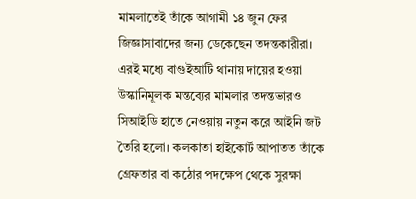মামলাতেই তাঁকে আগামী ১৪ জুন ফের জিজ্ঞাসাবাদের জন্য ডেকেছেন তদন্তকারীরা। এরই মধ্যে বাগুইআটি থানায় দায়ের হওয়া উস্কানিমূলক মন্তব্যের মামলার তদন্তভারও সিআইডি হাতে নেওয়ায় নতুন করে আইনি জট তৈরি হলো। কলকাতা হাইকোর্ট আপাতত তাঁকে গ্রেফতার বা কঠোর পদক্ষেপ থেকে সুরক্ষা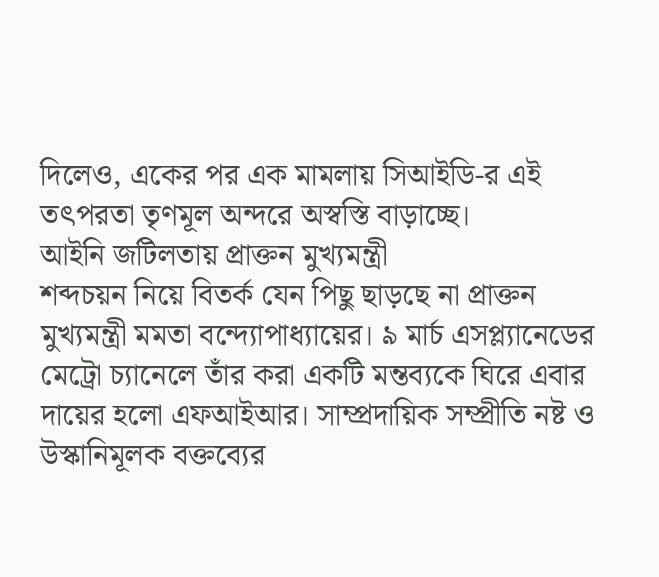দিলেও, একের পর এক মামলায় সিআইডি-র এই তৎপরতা তৃণমূল অন্দরে অস্বস্তি বাড়াচ্ছে।
আইনি জটিলতায় প্রাক্তন মুখ্যমন্ত্রী
শব্দচয়ন নিয়ে বিতর্ক যেন পিছু ছাড়ছে না প্রাক্তন মুখ্যমন্ত্রী মমতা বন্দ্যোপাধ্যায়ের। ৯ মার্চ এসপ্ল্যানেডের মেট্রো চ্যানেলে তাঁর করা একটি মন্তব্যকে ঘিরে এবার দায়ের হলো এফআইআর। সাম্প্রদায়িক সম্প্রীতি নষ্ট ও উস্কানিমূলক বক্তব্যের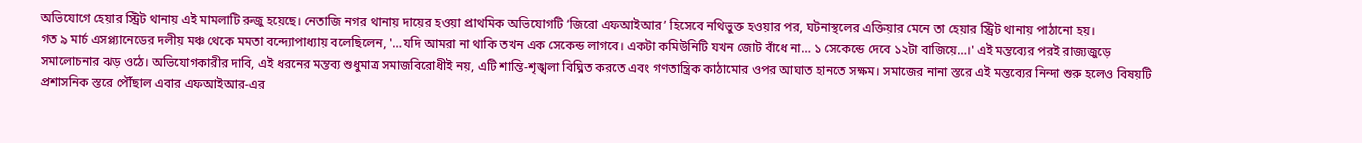অভিযোগে হেয়ার স্ট্রিট থানায় এই মামলাটি রুজু হয়েছে। নেতাজি নগর থানায় দায়ের হওয়া প্রাথমিক অভিযোগটি ‘জিরো এফআইআর’ হিসেবে নথিভুক্ত হওয়ার পর, ঘটনাস্থলের এক্তিয়ার মেনে তা হেয়ার স্ট্রিট থানায় পাঠানো হয়।
গত ৯ মার্চ এসপ্ল্যানেডের দলীয় মঞ্চ থেকে মমতা বন্দ্যোপাধ্যায় বলেছিলেন, '…যদি আমরা না থাকি তখন এক সেকেন্ড লাগবে। একটা কমিউনিটি যখন জোট বাঁধে না… ১ সেকেন্ডে দেবে ১২টা বাজিয়ে…।' এই মন্তব্যের পরই রাজ্যজুড়ে সমালোচনার ঝড় ওঠে। অভিযোগকারীর দাবি, এই ধরনের মন্তব্য শুধুমাত্র সমাজবিরোধীই নয়, এটি শান্তি-শৃঙ্খলা বিঘ্নিত করতে এবং গণতান্ত্রিক কাঠামোর ওপর আঘাত হানতে সক্ষম। সমাজের নানা স্তরে এই মন্তব্যের নিন্দা শুরু হলেও বিষয়টি প্রশাসনিক স্তরে পৌঁছাল এবার এফআইআর-এর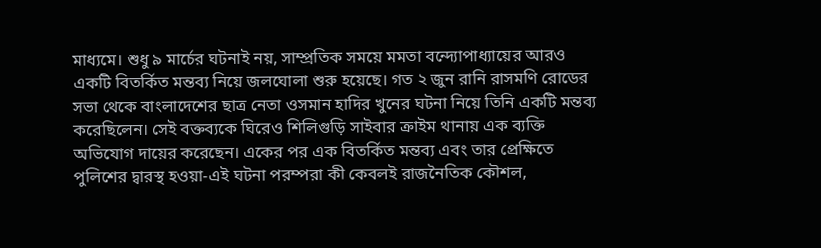মাধ্যমে। শুধু ৯ মার্চের ঘটনাই নয়, সাম্প্রতিক সময়ে মমতা বন্দ্যোপাধ্যায়ের আরও একটি বিতর্কিত মন্তব্য নিয়ে জলঘোলা শুরু হয়েছে। গত ২ জুন রানি রাসমণি রোডের সভা থেকে বাংলাদেশের ছাত্র নেতা ওসমান হাদির খুনের ঘটনা নিয়ে তিনি একটি মন্তব্য করেছিলেন। সেই বক্তব্যকে ঘিরেও শিলিগুড়ি সাইবার ক্রাইম থানায় এক ব্যক্তি অভিযোগ দায়ের করেছেন। একের পর এক বিতর্কিত মন্তব্য এবং তার প্রেক্ষিতে পুলিশের দ্বারস্থ হওয়া-এই ঘটনা পরম্পরা কী কেবলই রাজনৈতিক কৌশল,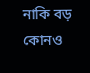নাকি বড় কোনও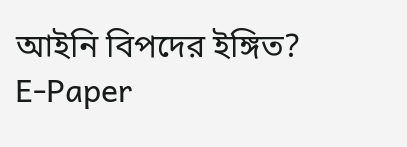আইনি বিপদের ইঙ্গিত?
E-Paper